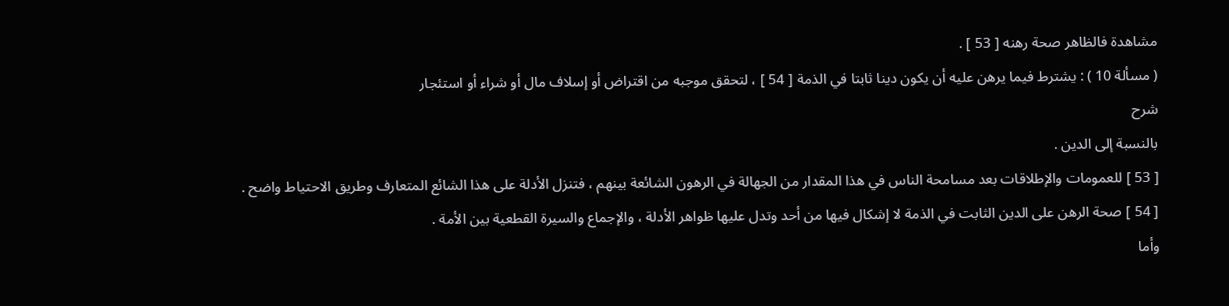مشاهدة فالظاهر صحة رهنه [ 53 ] .
( مسألة 10 ) : يشترط فيما يرهن عليه أن يكون دينا ثابتا في الذمة [ 54 ] ، لتحقق موجبه من اقتراض أو إسلاف مال أو شراء أو استئجار
شرح
بالنسبة إلى الدين .
[ 53 ] للعمومات والإطلاقات بعد مسامحة الناس في هذا المقدار من الجهالة في الرهون الشائعة بينهم ، فتنزل الأدلة على هذا الشائع المتعارف وطريق الاحتياط واضح .
[ 54 ] صحة الرهن على الدين الثابت في الذمة لا إشكال فيها من أحد وتدل عليها ظواهر الأدلة ، والإجماع والسيرة القطعية بين الأمة .
وأما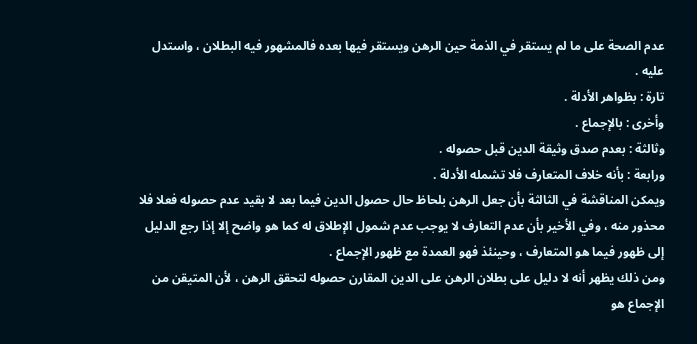عدم الصحة على ما لم يستقر في الذمة حين الرهن ويستقر فيها بعده فالمشهور فيه البطلان ، واستدل عليه .
تارة : بظواهر الأدلة .
وأخرى : بالإجماع .
وثالثة : بعدم صدق وثيقة الدين قبل حصوله .
ورابعة : بأنه خلاف المتعارف فلا تشمله الأدلة .
ويمكن المناقشة في الثالثة بأن جعل الرهن بلحاظ حال حصول الدين فيما بعد لا بقيد عدم حصوله فعلا فلا محذور منه ، وفي الأخير بأن عدم التعارف لا يوجب عدم شمول الإطلاق له كما هو واضح إلا إذا رجع الدليل إلى ظهور فيما هو المتعارف ، وحينئذ فهو العمدة مع ظهور الإجماع .
ومن ذلك يظهر أنه لا دليل على بطلان الرهن على الدين المقارن حصوله لتحقق الرهن ، لأن المتيقن من الإجماع هو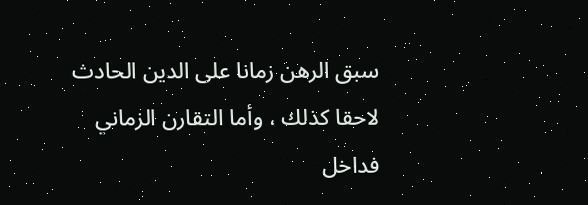سبق الرهن زمانا على الدين الحادث لاحقا كذلك ، وأما التقارن الزماني فداخل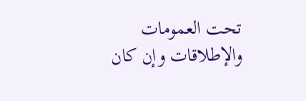تحت العمومات والإطلاقات وإن كان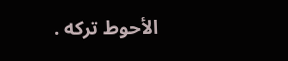الأحوط تركه .